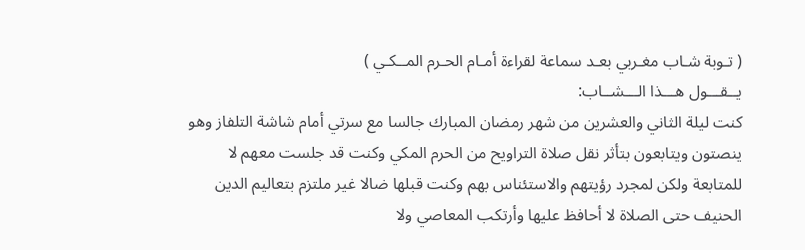( تـوبة شـاب مغـربي بعـد سماعة لقراءة أمـام الحـرم المــكـي )
يــقـــول هـــذا الـــشــاب:
كنت ليلة الثاني والعشرين من شهر رمضان المبارك جالسا مع سرتي أمام شاشة التلفاز وهو ينصتون ويتابعون بتأثر نقل صلاة التراويح من الحرم المكي وكنت قد جلست معهم لا للمتابعة ولكن لمجرد رؤيتهم والاستئناس بهم وكنت قبلها ضالا غير ملتزم بتعاليم الدين الحنيف حتى الصلاة لا أحافظ عليها وأرتكب المعاصي ولا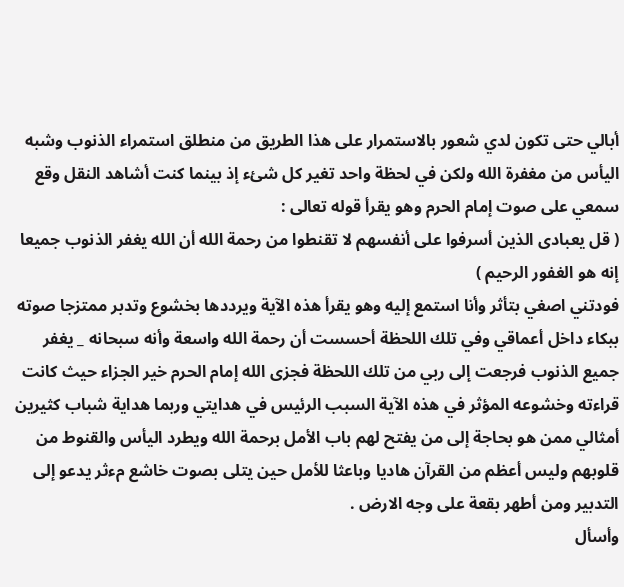أبالي حتى تكون لدي شعور بالاستمرار على هذا الطريق من منطلق استمراء الذنوب وشبه اليأس من مغفرة الله ولكن في لحظة واحد تغير كل شئء إذ بينما كنت أشاهد النقل وقع سمعي على صوت إمام الحرم وهو يقرأ قوله تعالى :
( قل يعبادى الذين أسرفوا على أنفسهم لا تقنطوا من رحمة الله أن الله يغفر الذنوب جميعا إنه هو الغفور الرحيم )
فودتني اصغي بتأثر وأنا استمع إليه وهو يقرأ هذه الآية ويرددها بخشوع وتدبر ممتزجا صوته ببكاء داخل أعماقي وفي تلك اللحظة أحسست أن رحمة الله واسعة وأنه سبحانه _ يغفر جميع الذنوب فرجعت إلى ربي من تلك اللحظة فجزى الله إمام الحرم خير الجزاء حيث كانت قراءته وخشوعه المؤثر في هذه الآية السبب الرئيس في هدايتي وربما هداية شباب كثيرين أمثالي ممن هو بحاجة إلى من يفتح لهم باب الأمل برحمة الله ويطرد اليأس والقنوط من قلوبهم وليس أعظم من القرآن هاديا وباعثا للأمل حين يتلى بصوت خاشع مءثر يدعو إلى التدبير ومن أطهر بقعة على وجه الارض .
وأسأل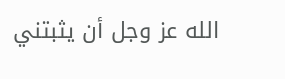الله عز وجل أن يثبتني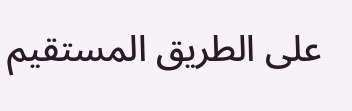على الطريق المستقيم